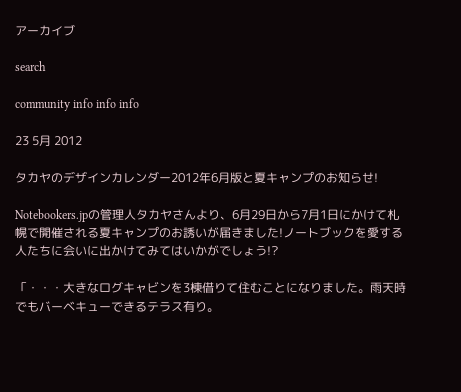アーカイブ

search

community info info info

23 5月 2012

タカヤのデザインカレンダー2012年6月版と夏キャンプのお知らせ!

Notebookers.jpの管理人タカヤさんより、6月29日から7月1日にかけて札幌で開催される夏キャンプのお誘いが届きました!ノートブックを愛する人たちに会いに出かけてみてはいかがでしょう!?

「・・・大きなログキャビンを3棟借りて住むことになりました。雨天時でもバーベキューできるテラス有り。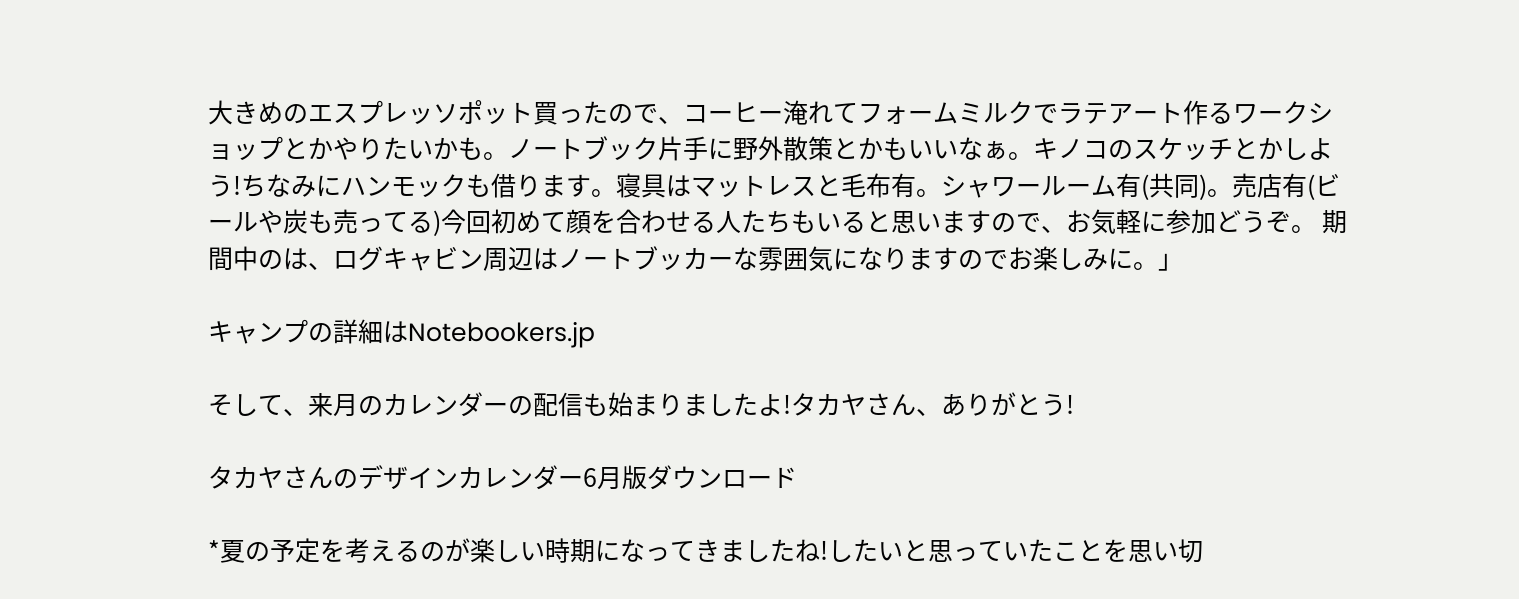大きめのエスプレッソポット買ったので、コーヒー淹れてフォームミルクでラテアート作るワークショップとかやりたいかも。ノートブック片手に野外散策とかもいいなぁ。キノコのスケッチとかしよう!ちなみにハンモックも借ります。寝具はマットレスと毛布有。シャワールーム有(共同)。売店有(ビールや炭も売ってる)今回初めて顔を合わせる人たちもいると思いますので、お気軽に参加どうぞ。 期間中のは、ログキャビン周辺はノートブッカーな雰囲気になりますのでお楽しみに。」

キャンプの詳細はNotebookers.jp

そして、来月のカレンダーの配信も始まりましたよ!タカヤさん、ありがとう!

タカヤさんのデザインカレンダー6月版ダウンロード

*夏の予定を考えるのが楽しい時期になってきましたね!したいと思っていたことを思い切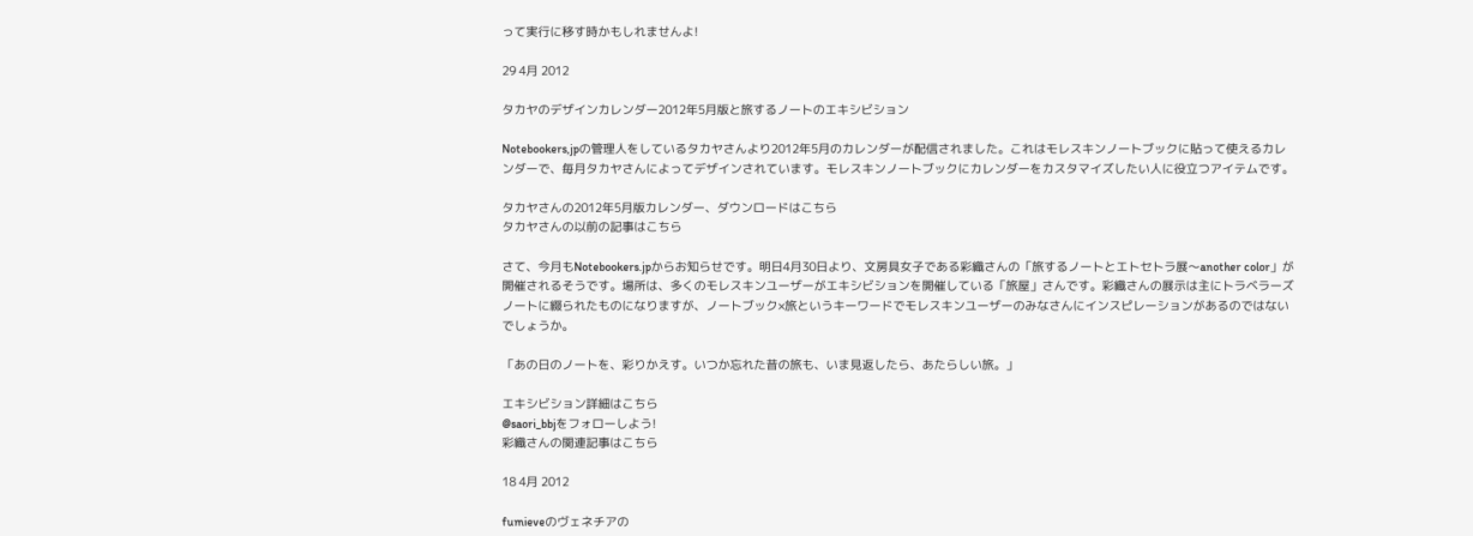って実行に移す時かもしれませんよ!

29 4月 2012

タカヤのデザインカレンダー2012年5月版と旅するノートのエキシビション

Notebookers,jpの管理人をしているタカヤさんより2012年5月のカレンダーが配信されました。これはモレスキンノートブックに貼って使えるカレンダーで、毎月タカヤさんによってデザインされています。モレスキンノートブックにカレンダーをカスタマイズしたい人に役立つアイテムです。

タカヤさんの2012年5月版カレンダー、ダウンロードはこちら
タカヤさんの以前の記事はこちら

さて、今月もNotebookers.jpからお知らせです。明日4月30日より、文房具女子である彩織さんの「旅するノートとエトセトラ展〜another color」が開催されるそうです。場所は、多くのモレスキンユーザーがエキシビションを開催している「旅屋」さんです。彩織さんの展示は主にトラベラーズノートに綴られたものになりますが、ノートブック×旅というキーワードでモレスキンユーザーのみなさんにインスピレーションがあるのではないでしょうか。

「あの日のノートを、彩りかえす。いつか忘れた昔の旅も、いま見返したら、あたらしい旅。」

エキシビション詳細はこちら
@saori_bbjをフォローしよう!
彩織さんの関連記事はこちら

18 4月 2012

fumieveのヴェネチアの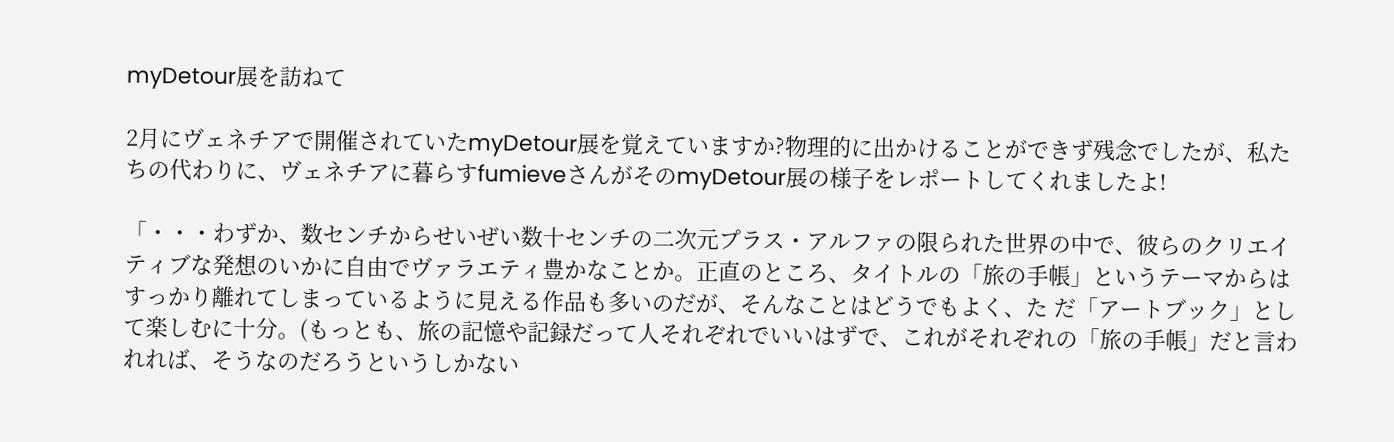myDetour展を訪ねて

2月にヴェネチアで開催されていたmyDetour展を覚えていますか?物理的に出かけることができず残念でしたが、私たちの代わりに、ヴェネチアに暮らすfumieveさんがそのmyDetour展の様子をレポートしてくれましたよ!

「・・・わずか、数センチからせいぜい数十センチの二次元プラス・アルファの限られた世界の中で、彼らのクリエイティブな発想のいかに自由でヴァラエティ豊かなことか。正直のところ、タイトルの「旅の手帳」というテーマからはすっかり離れてしまっているように見える作品も多いのだが、そんなことはどうでもよく、た だ「アートブック」として楽しむに十分。(もっとも、旅の記憶や記録だって人それぞれでいいはずで、これがそれぞれの「旅の手帳」だと言われれば、そうなのだろうというしかない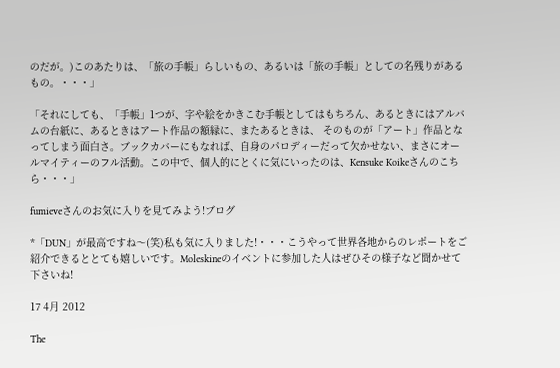のだが。)このあたりは、「旅の手帳」らしいもの、あるいは「旅の手帳」としての名残りがあるもの。・・・」

「それにしても、「手帳」1つが、字や絵をかきこむ手帳としてはもちろん、あるときにはアルバムの台紙に、あるときはアート作品の額縁に、またあるときは、 そのものが「アート」作品となってしまう面白さ。ブックカバーにもなれば、自身のパロディーだって欠かせない、まさにオールマイティーのフル活動。この中で、個人的にとくに気にいったのは、Kensuke Koikeさんのこちら・・・」

fumieveさんのお気に入りを見てみよう!ブログ

*「DUN」が最高ですね〜(笑)私も気に入りました!・・・こうやって世界各地からのレポートをご紹介できるととても嬉しいです。Moleskineのイベントに参加した人はぜひその様子など聞かせて下さいね!

17 4月 2012

The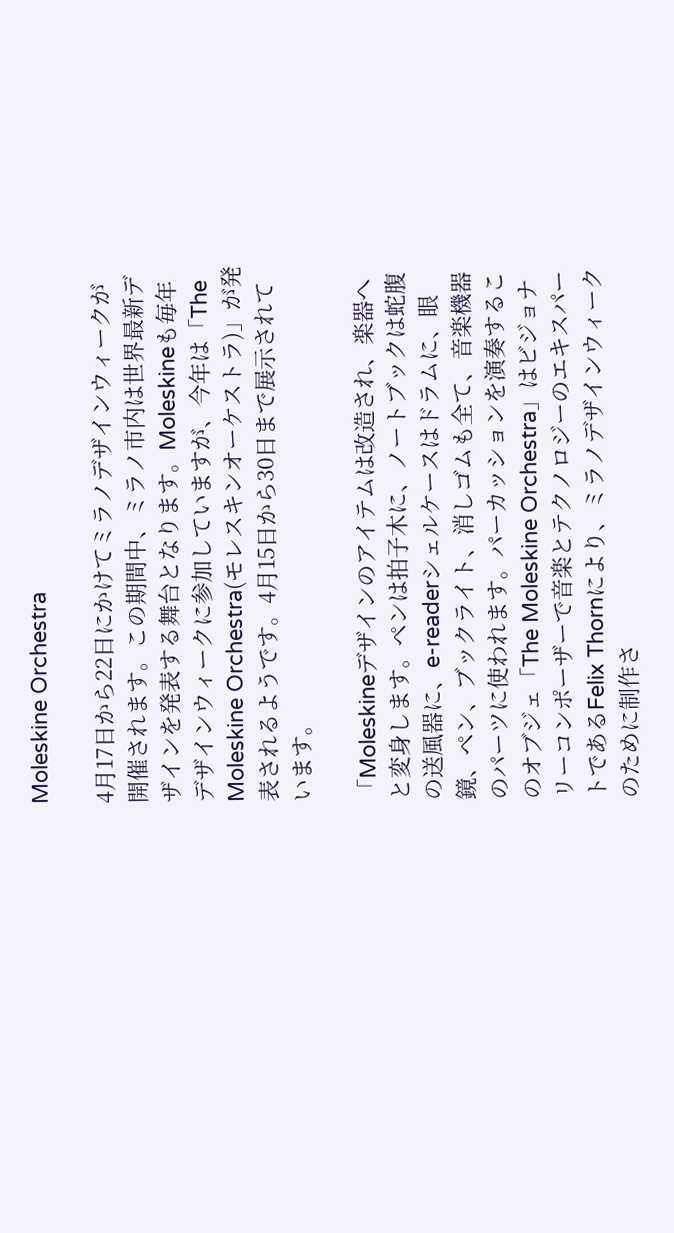Moleskine Orchestra

4月17日から22日にかけてミラノデザインウィークが開催されます。この期間中、ミラノ市内は世界最新デザインを発表する舞台となります。Moleskineも毎年デザインウィークに参加していますが、今年は「The Moleskine Orchestra(モレスキンオーケストラ)」が発表されるようです。4月15日から30日まで展示されています。

「Moleskineデザインのアイテムは改造され、楽器へと変身します。ペンは拍子木に、ノートブックは蛇腹の送風器に、e-readerシェルケースはドラムに、眼鏡、ペン、ブックライト、消しゴムも全て、音楽機器のパーツに使われます。パーカッションを演奏するこのオブジェ「The Moleskine Orchestra」はビジョナリーコンポーザーで音楽とテクノロジーのエキスパートであるFelix Thornにより、ミラノデザインウィークのために制作さ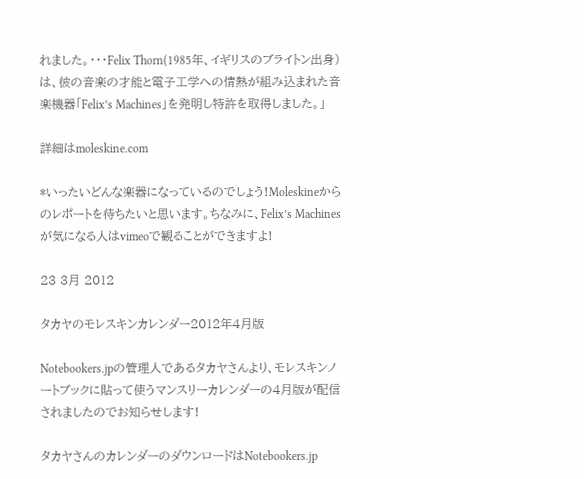れました。・・・Felix Thorn(1985年、イギリスのブライトン出身)は、彼の音楽の才能と電子工学への情熱が組み込まれた音楽機器「Felix’s Machines」を発明し特許を取得しました。」

詳細はmoleskine.com

*いったいどんな楽器になっているのでしょう!Moleskineからのレポートを待ちたいと思います。ちなみに、Felix’s Machinesが気になる人はvimeoで観ることができますよ!

23 3月 2012

タカヤのモレスキンカレンダー2012年4月版

Notebookers.jpの管理人であるタカヤさんより、モレスキンノートブックに貼って使うマンスリーカレンダーの4月版が配信されましたのでお知らせします!

タカヤさんのカレンダーのダウンロードはNotebookers.jp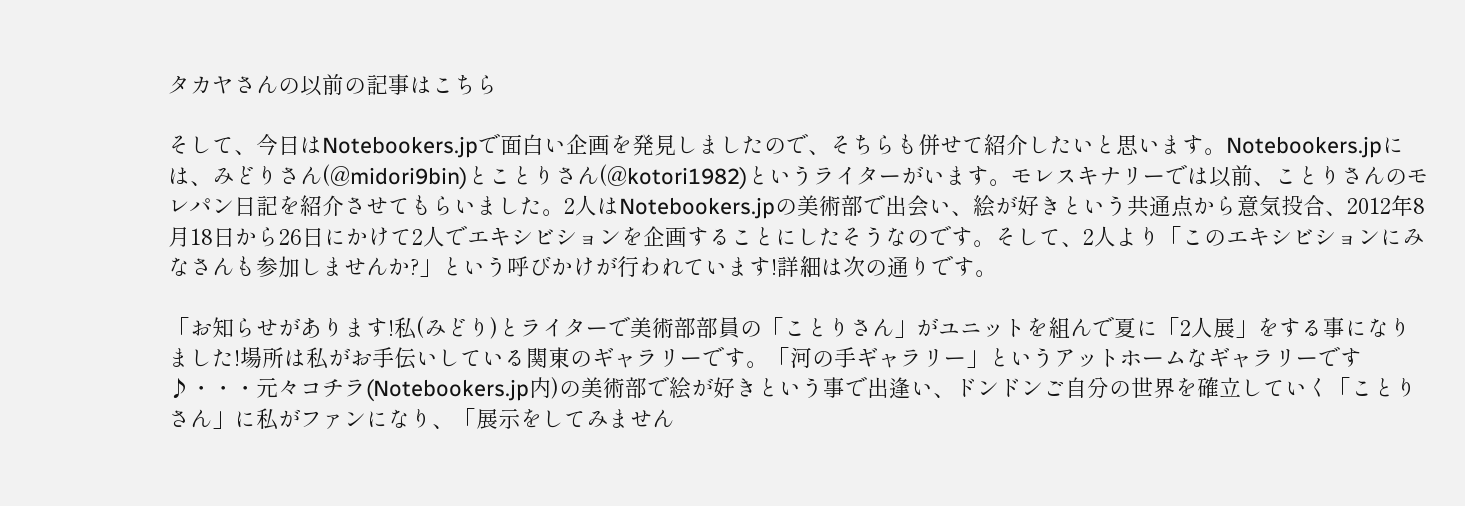タカヤさんの以前の記事はこちら

そして、今日はNotebookers.jpで面白い企画を発見しましたので、そちらも併せて紹介したいと思います。Notebookers.jpには、みどりさん(@midori9bin)とことりさん(@kotori1982)というライターがいます。モレスキナリーでは以前、ことりさんのモレパン日記を紹介させてもらいました。2人はNotebookers.jpの美術部で出会い、絵が好きという共通点から意気投合、2012年8月18日から26日にかけて2人でエキシビションを企画することにしたそうなのです。そして、2人より「このエキシビションにみなさんも参加しませんか?」という呼びかけが行われています!詳細は次の通りです。

「お知らせがあります!私(みどり)とライターで美術部部員の「ことりさん」がユニットを組んで夏に「2人展」をする事になりました!場所は私がお手伝いしている関東のギャラリーです。「河の手ギャラリー」というアットホームなギャラリーです♪・・・元々コチラ(Notebookers.jp内)の美術部で絵が好きという事で出逢い、ドンドンご自分の世界を確立していく「ことりさん」に私がファンになり、「展示をしてみません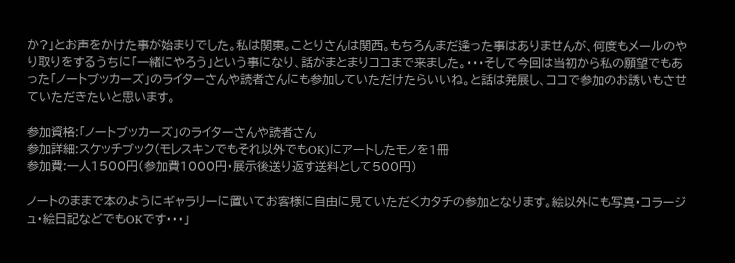か?」とお声をかけた事が始まりでした。私は関東。ことりさんは関西。もちろんまだ逢った事はありませんが、何度もメールのやり取りをするうちに「一緒にやろう」という事になり、話がまとまりココまで来ました。・・・そして今回は当初から私の願望でもあった「ノートブッカーズ」のライターさんや読者さんにも参加していただけたらいいね。と話は発展し、ココで参加のお誘いもさせていただきたいと思います。

参加資格:「ノートブッカーズ」のライターさんや読者さん
参加詳細:スケッチブック(モレスキンでもそれ以外でもOK)にアートしたモノを1冊
参加費:一人1500円(参加費1000円・展示後送り返す送料として500円)

ノートのままで本のようにギャラリーに置いてお客様に自由に見ていただくカタチの参加となります。絵以外にも写真・コラージュ・絵日記などでもOKです・・・」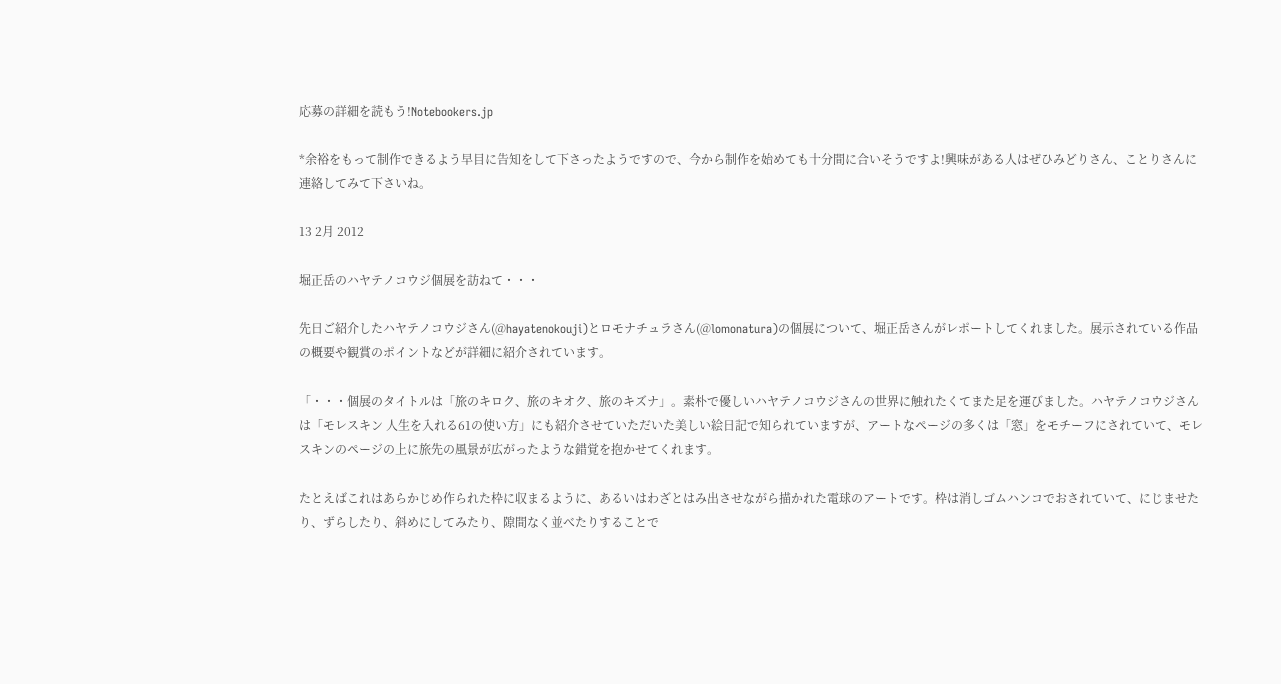応募の詳細を読もう!Notebookers.jp

*余裕をもって制作できるよう早目に告知をして下さったようですので、今から制作を始めても十分間に合いそうですよ!興味がある人はぜひみどりさん、ことりさんに連絡してみて下さいね。

13 2月 2012

堀正岳のハヤテノコウジ個展を訪ねて・・・

先日ご紹介したハヤテノコウジさん(@hayatenokouji)とロモナチュラさん(@lomonatura)の個展について、堀正岳さんがレポートしてくれました。展示されている作品の概要や観賞のポイントなどが詳細に紹介されています。

「・・・個展のタイトルは「旅のキロク、旅のキオク、旅のキズナ」。素朴で優しいハヤテノコウジさんの世界に触れたくてまた足を運びました。ハヤテノコウジさんは「モレスキン 人生を入れる61の使い方」にも紹介させていただいた美しい絵日記で知られていますが、アートなページの多くは「窓」をモチーフにされていて、モレスキンのページの上に旅先の風景が広がったような錯覚を抱かせてくれます。

たとえばこれはあらかじめ作られた枠に収まるように、あるいはわざとはみ出させながら描かれた電球のアートです。枠は消しゴムハンコでおされていて、にじませたり、ずらしたり、斜めにしてみたり、隙間なく並べたりすることで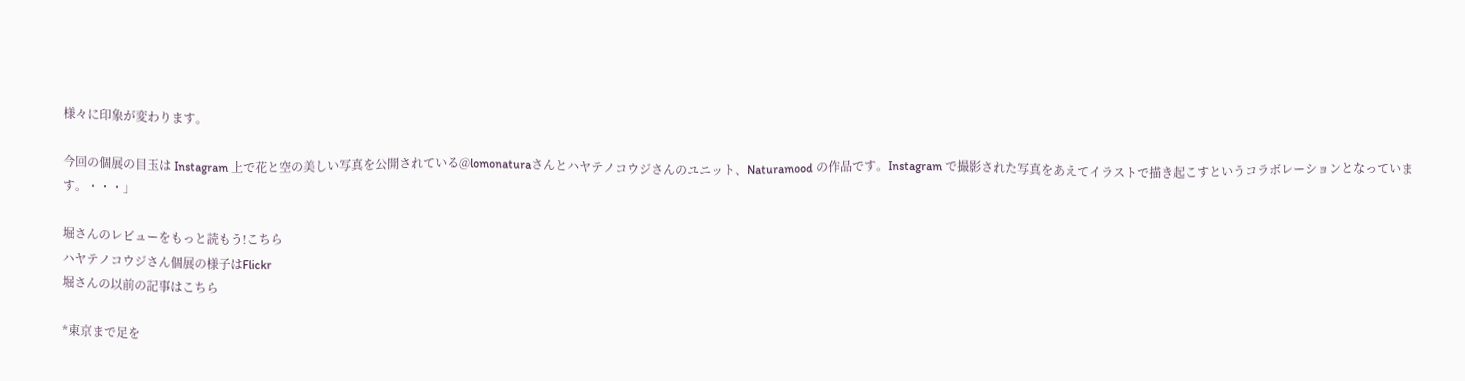様々に印象が変わります。

今回の個展の目玉は Instagram 上で花と空の美しい写真を公開されている@lomonaturaさんとハヤテノコウジさんのユニット、Naturamood の作品です。Instagram で撮影された写真をあえてイラストで描き起こすというコラボレーションとなっています。・・・」

堀さんのレビューをもっと読もう!こちら
ハヤテノコウジさん個展の様子はFlickr
堀さんの以前の記事はこちら

*東京まで足を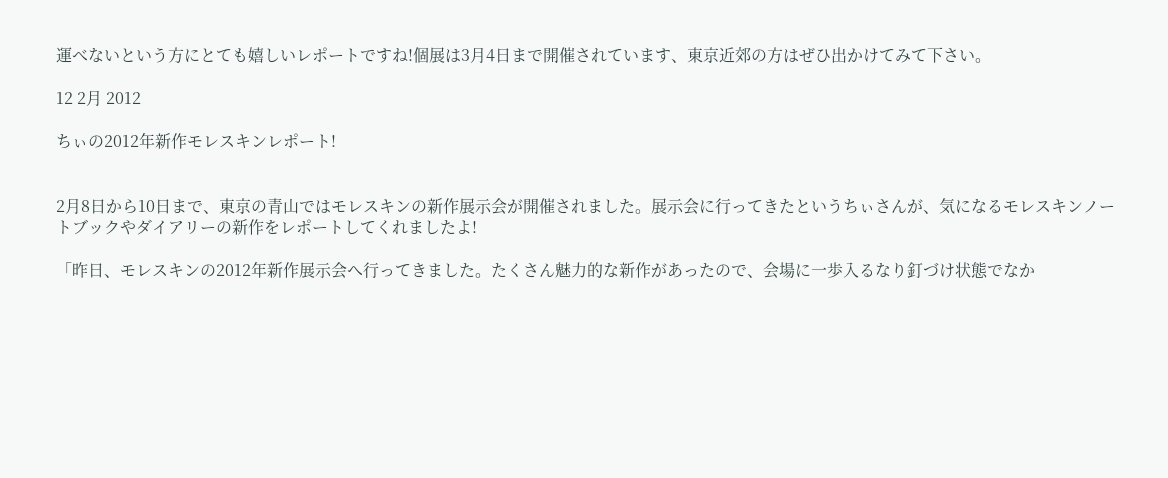運べないという方にとても嬉しいレポートですね!個展は3月4日まで開催されています、東京近郊の方はぜひ出かけてみて下さい。

12 2月 2012

ちぃの2012年新作モレスキンレポート!


2月8日から10日まで、東京の青山ではモレスキンの新作展示会が開催されました。展示会に行ってきたというちぃさんが、気になるモレスキンノートブックやダイアリーの新作をレポートしてくれましたよ!

「昨日、モレスキンの2012年新作展示会へ行ってきました。たくさん魅力的な新作があったので、会場に一歩入るなり釘づけ状態でなか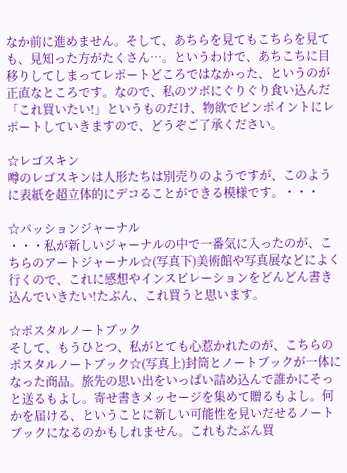なか前に進めません。そして、あちらを見てもこちらを見ても、見知った方がたくさん…。というわけで、あちこちに目移りしてしまってレポートどころではなかった、というのが正直なところです。なので、私のツボにぐりぐり食い込んだ「これ買いたい!」というものだけ、物欲でピンポイントにレポートしていきますので、どうぞご了承ください。

☆レゴスキン
噂のレゴスキンは人形たちは別売りのようですが、このように表紙を超立体的にデコることができる模様です。・・・

☆パッションジャーナル
・・・私が新しいジャーナルの中で一番気に入ったのが、こちらのアートジャーナル☆(写真下)美術館や写真展などによく行くので、これに感想やインスピレーションをどんどん書き込んでいきたい!たぶん、これ買うと思います。

☆ポスタルノートブック
そして、もうひとつ、私がとても心惹かれたのが、こちらのポスタルノートブック☆(写真上)封筒とノートブックが一体になった商品。旅先の思い出をいっぱい詰め込んで誰かにそっと送るもよし。寄せ書きメッセージを集めて贈るもよし。何かを届ける、ということに新しい可能性を見いだせるノートブックになるのかもしれません。これもたぶん買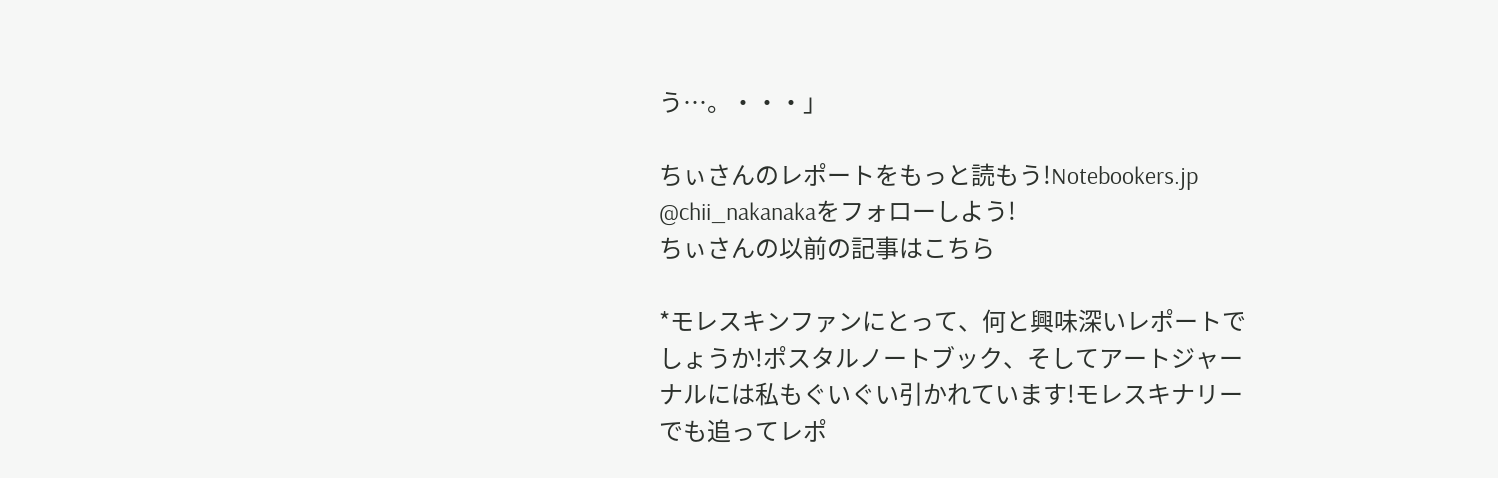う…。・・・」

ちぃさんのレポートをもっと読もう!Notebookers.jp
@chii_nakanakaをフォローしよう!
ちぃさんの以前の記事はこちら

*モレスキンファンにとって、何と興味深いレポートでしょうか!ポスタルノートブック、そしてアートジャーナルには私もぐいぐい引かれています!モレスキナリーでも追ってレポ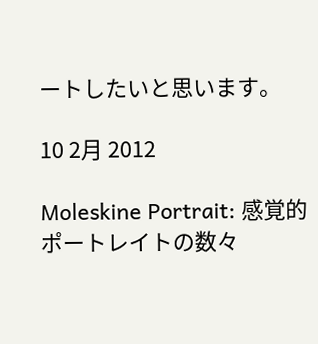ートしたいと思います。

10 2月 2012

Moleskine Portrait: 感覚的ポートレイトの数々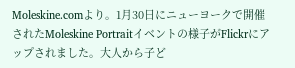Moleskine.comより。1月30日にニューヨークで開催されたMoleskine Portraitイベントの様子がFlickrにアップされました。大人から子ど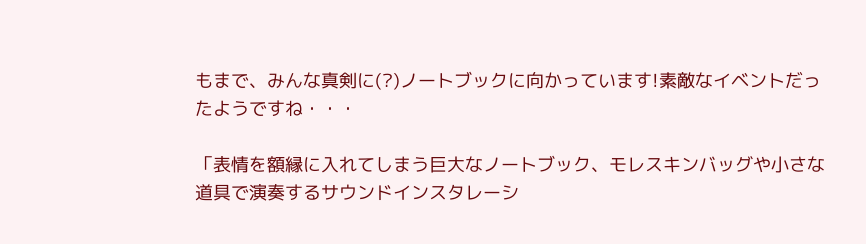もまで、みんな真剣に(?)ノートブックに向かっています!素敵なイベントだったようですね・・・

「表情を額縁に入れてしまう巨大なノートブック、モレスキンバッグや小さな道具で演奏するサウンドインスタレーシ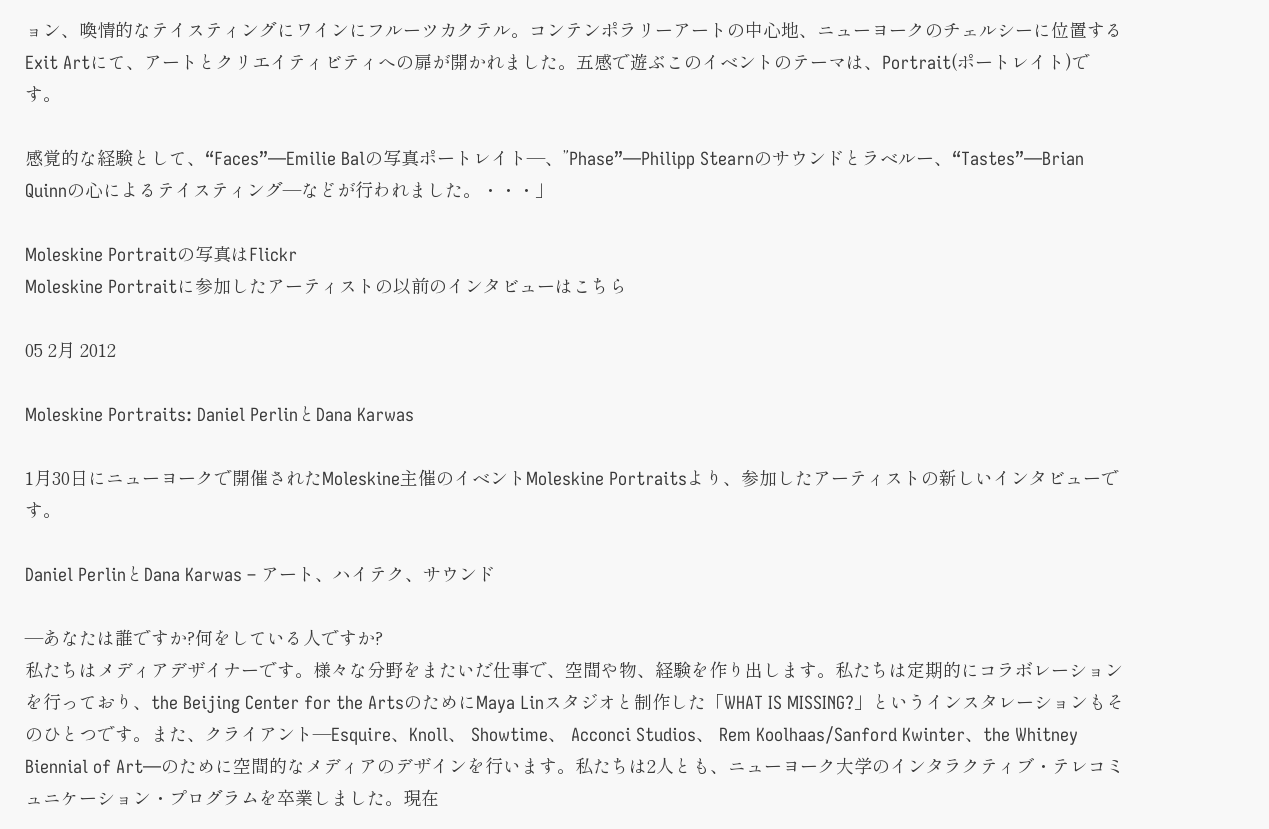ョン、喚情的なテイスティングにワインにフルーツカクテル。コンテンポラリーアートの中心地、ニューヨークのチェルシーに位置するExit Artにて、アートとクリエイティビティへの扉が開かれました。五感で遊ぶこのイベントのテーマは、Portrait(ポートレイト)です。

感覚的な経験として、“Faces”―Emilie Balの写真ポートレイト―、”Phase”―Philipp Stearnのサウンドとラベルー、“Tastes”―Brian Quinnの心によるテイスティング―などが行われました。・・・」

Moleskine Portraitの写真はFlickr
Moleskine Portraitに参加したアーティストの以前のインタビューはこちら

05 2月 2012

Moleskine Portraits: Daniel PerlinとDana Karwas

1月30日にニューヨークで開催されたMoleskine主催のイベントMoleskine Portraitsより、参加したアーティストの新しいインタビューです。

Daniel PerlinとDana Karwas – アート、ハイテク、サウンド

―あなたは誰ですか?何をしている人ですか?
私たちはメディアデザイナーです。様々な分野をまたいだ仕事で、空間や物、経験を作り出します。私たちは定期的にコラボレーションを行っており、the Beijing Center for the ArtsのためにMaya Linスタジオと制作した「WHAT IS MISSING?」というインスタレーションもそのひとつです。また、クライアント―Esquire、Knoll、 Showtime、 Acconci Studios、 Rem Koolhaas/Sanford Kwinter、the Whitney Biennial of Art―のために空間的なメディアのデザインを行います。私たちは2人とも、ニューヨーク大学のインタラクティブ・テレコミュニケーション・プログラムを卒業しました。現在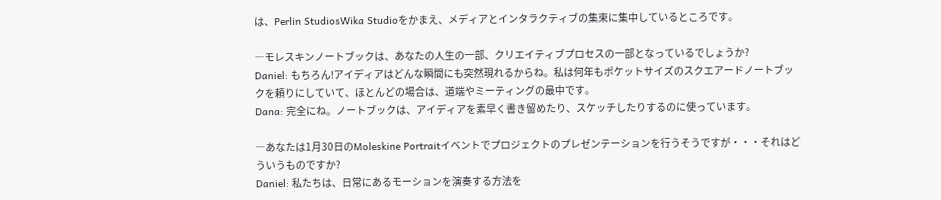は、Perlin StudiosWika Studioをかまえ、メディアとインタラクティブの集束に集中しているところです。

―モレスキンノートブックは、あなたの人生の一部、クリエイティブプロセスの一部となっているでしょうか?
Daniel: もちろん!アイディアはどんな瞬間にも突然現れるからね。私は何年もポケットサイズのスクエアードノートブックを頼りにしていて、ほとんどの場合は、道端やミーティングの最中です。
Dana: 完全にね。ノートブックは、アイディアを素早く書き留めたり、スケッチしたりするのに使っています。

―あなたは1月30日のMoleskine Portraitイベントでプロジェクトのプレゼンテーションを行うそうですが・・・それはどういうものですか?
Daniel: 私たちは、日常にあるモーションを演奏する方法を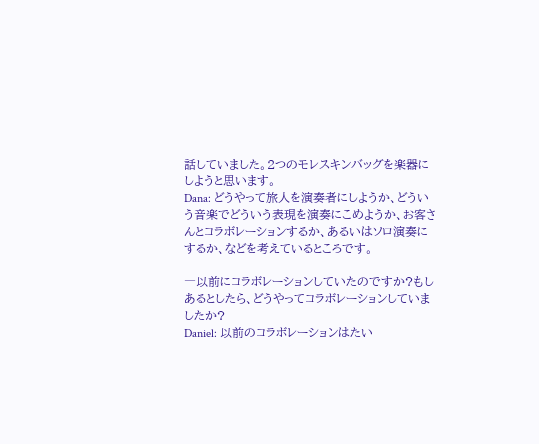話していました。2つのモレスキンバッグを楽器にしようと思います。
Dana: どうやって旅人を演奏者にしようか、どういう音楽でどういう表現を演奏にこめようか、お客さんとコラボレーションするか、あるいはソロ演奏にするか、などを考えているところです。

―以前にコラボレーションしていたのですか?もしあるとしたら、どうやってコラボレーションしていましたか?
Daniel: 以前のコラボレーションはたい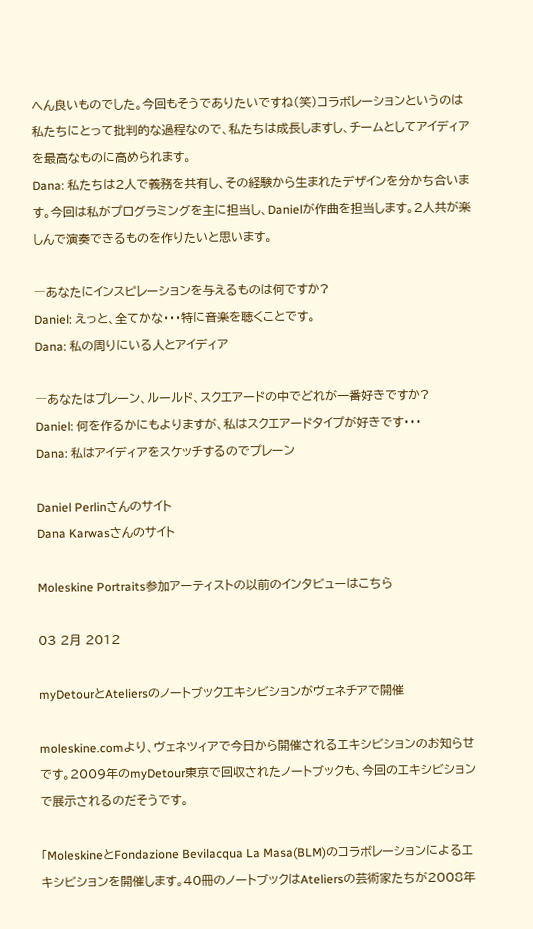へん良いものでした。今回もそうでありたいですね(笑)コラボレーションというのは私たちにとって批判的な過程なので、私たちは成長しますし、チームとしてアイディアを最高なものに高められます。
Dana: 私たちは2人で義務を共有し、その経験から生まれたデザインを分かち合います。今回は私がプログラミングを主に担当し、Danielが作曲を担当します。2人共が楽しんで演奏できるものを作りたいと思います。

―あなたにインスピレーションを与えるものは何ですか?
Daniel: えっと、全てかな・・・特に音楽を聴くことです。
Dana: 私の周りにいる人とアイディア

―あなたはプレーン、ルールド、スクエアードの中でどれが一番好きですか?
Daniel: 何を作るかにもよりますが、私はスクエアードタイプが好きです・・・
Dana: 私はアイディアをスケッチするのでプレーン

Daniel Perlinさんのサイト
Dana Karwasさんのサイト

Moleskine Portraits参加アーティストの以前のインタビューはこちら

03 2月 2012

myDetourとAteliersのノートブックエキシビションがヴェネチアで開催

moleskine.comより、ヴェネツィアで今日から開催されるエキシビションのお知らせです。2009年のmyDetour東京で回収されたノートブックも、今回のエキシビションで展示されるのだそうです。

「MoleskineとFondazione Bevilacqua La Masa(BLM)のコラボレーションによるエキシビションを開催します。40冊のノートブックはAteliersの芸術家たちが2008年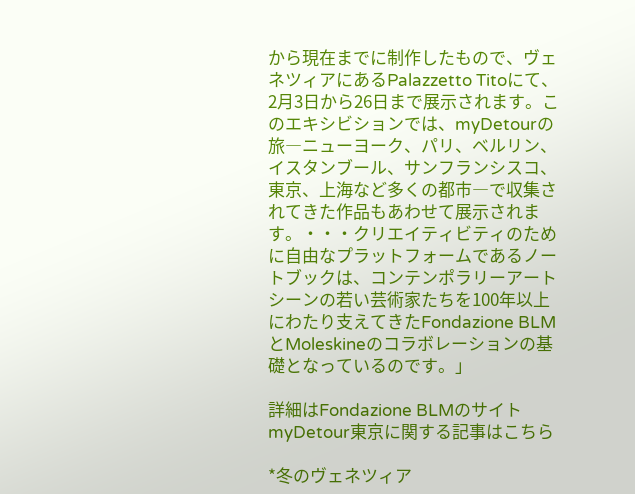から現在までに制作したもので、ヴェネツィアにあるPalazzetto Titoにて、2月3日から26日まで展示されます。このエキシビションでは、myDetourの旅―ニューヨーク、パリ、ベルリン、イスタンブール、サンフランシスコ、東京、上海など多くの都市―で収集されてきた作品もあわせて展示されます。・・・クリエイティビティのために自由なプラットフォームであるノートブックは、コンテンポラリーアートシーンの若い芸術家たちを100年以上にわたり支えてきたFondazione BLMとMoleskineのコラボレーションの基礎となっているのです。」

詳細はFondazione BLMのサイト
myDetour東京に関する記事はこちら

*冬のヴェネツィア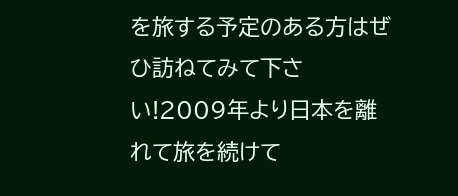を旅する予定のある方はぜひ訪ねてみて下さい!2009年より日本を離れて旅を続けて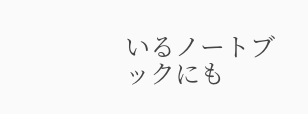いるノートブックにも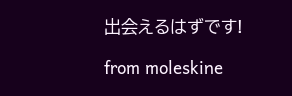出会えるはずです!

from moleskine